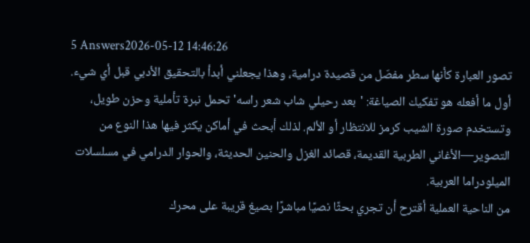5 Answers2026-05-12 14:46:26
تصور العبارة كأنها سطر مفصّل من قصيدة درامية، وهذا يجعلني أبدأ بالتحقيق الأدبي قبل أي شيء.
أول ما أفعله هو تفكيك الصياغة: 'بعد رحيلي شاب شعر راسه' تحمل نبرة تأملية وحزن طويل، وتستخدم صورة الشيب كرمز للانتظار أو الألم. لذلك أبحث في أماكن يكثر فيها هذا النوع من التصوير—الأغاني الطربية القديمة، قصائد الغزل والحنين الحديثة، والحوار الدرامي في مسلسلات الميلودراما العربية.
من الناحية العملية أقترح أن تجري بحثًا نصيًا مباشرًا بصيغ قريبة على محرك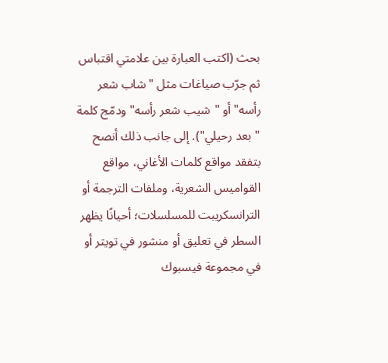بحث (اكتب العبارة بين علامتي اقتباس ثم جرّب صياغات مثل "شاب شعر رأسه" أو "شيب شعر رأسه" ودمّج كلمة "بعد رحيلي"). إلى جانب ذلك أنصح بتفقد مواقع كلمات الأغاني، مواقع القواميس الشعرية، وملفات الترجمة أو الترانسكريبت للمسلسلات؛ أحيانًا يظهر السطر في تعليق أو منشور في تويتر أو في مجموعة فيسبوك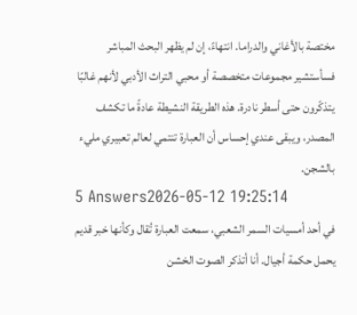مختصة بالأغاني والدراما. انتهاءً، إن لم يظهر البحث المباشر فسأستشير مجموعات متخصصة أو محبي التراث الأدبي لأنهم غالبًا يتذكّرون حتى أسطر نادرة. هذه الطريقة النشيطة عادةً ما تكشف المصدر، ويبقى عندي إحساس أن العبارة تنتمي لعالم تعبيري مليء بالشجن.
5 Answers2026-05-12 19:25:14
في أحد أمسيات السمر الشعبي، سمعت العبارة تُقال وكأنها خبر قديم يحمل حكمة أجيال. أنا أتذكر الصوت الخشن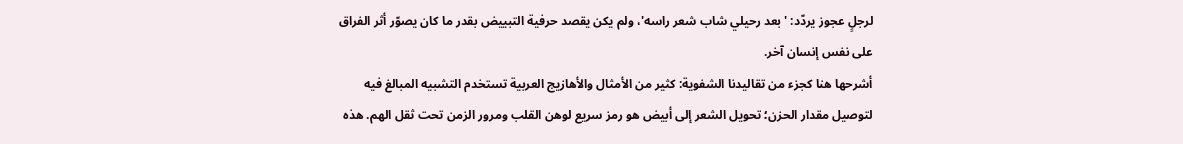لرجلٍ عجوز يردّد: 'بعد رحيلي شاب شعر راسه'، ولم يكن يقصد حرفية التبييض بقدر ما كان يصوّر أثر الفراق على نفس إنسان آخر.
أشرحها هنا كجزء من تقاليدنا الشفوية: كثير من الأمثال والأهازيج العربية تستخدم التشبيه المبالغ فيه لتوصيل مقدار الحزن؛ تحويل الشعر إلى أبيض هو رمز سريع لوهن القلب ومرور الزمن تحت ثقل الهم. هذه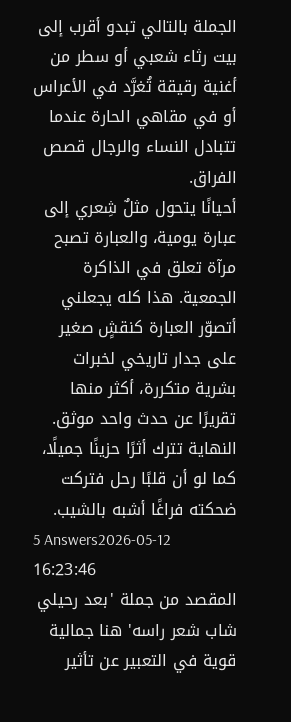الجملة بالتالي تبدو أقرب إلى بيت رثاء شعبي أو سطر من أغنية رقيقة تُغرَّد في الأعراس أو في مقاهي الحارة عندما تتبادل النساء والرجال قصص الفراق.
أحيانًا يتحول مثلٌ شِعري إلى عبارة يومية، والعبارة تصبح مرآة تعلق في الذاكرة الجمعية. هذا كله يجعلني أتصوّر العبارة كنقشٍ صغير على جدار تاريخي لخبرات بشرية متكررة، أكثر منها تقريرًا عن حدث واحد موثق. النهاية تترك أثرًا حزينًا جميلًا، كما لو أن قلبًا رحل فتركت ضحكته فراغًا أشبه بالشيب.
5 Answers2026-05-12 16:23:46
المقصد من جملة 'بعد رحيلي شاب شعر راسه' هنا جمالية قوية في التعبير عن تأثير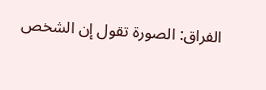الفراق: الصورة تقول إن الشخص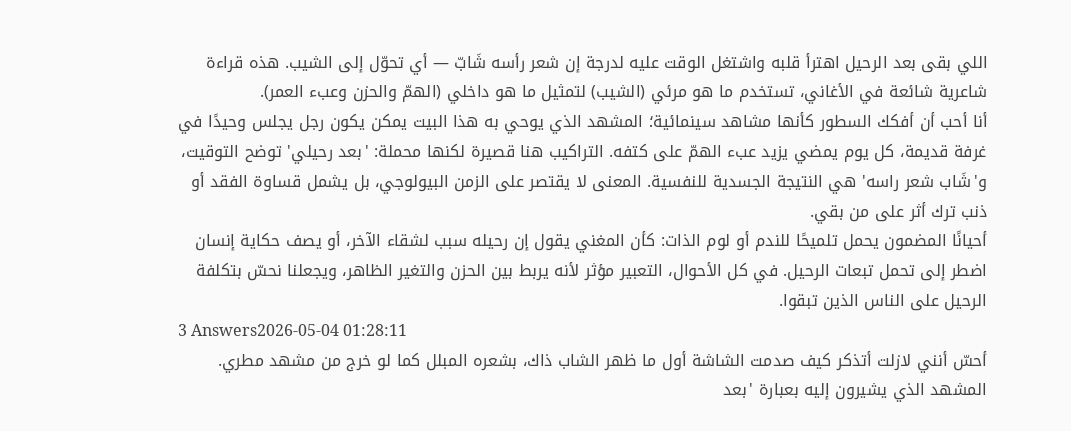اللي بقى بعد الرحيل اهترأ قلبه واشتغل الوقت عليه لدرجة إن شعر رأسه شَابّ — أي تحوّل إلى الشيب. هذه قراءة شاعرية شائعة في الأغاني، تستخدم ما هو مرئي (الشيب) لتمثيل ما هو داخلي (الهمّ والحزن وعبء العمر).
أنا أحب أن أفكك السطور كأنها مشاهد سينمائية؛ المشهد الذي يوحي به هذا البيت يمكن يكون رجل يجلس وحيدًا في غرفة قديمة، كل يوم يمضي يزيد عبء الهمّ على كتفه. التراكيب هنا قصيرة لكنها محملة: 'بعد رحيلي' توضح التوقيت، و'شَاب شعر راسه' هي النتيجة الجسدية للنفسية. المعنى لا يقتصر على الزمن البيولوجي، بل يشمل قساوة الفقد أو ذنب ترك أثر على من بقي.
أحيانًا المضمون يحمل تلميحًا للندم أو لوم الذات: كأن المغني يقول إن رحيله سبب لشقاء الآخر، أو يصف حكاية إنسان اضطر إلى تحمل تبعات الرحيل. في كل الأحوال، التعبير مؤثر لأنه يربط بين الحزن والتغير الظاهر، ويجعلنا نحسّ بتكلفة الرحيل على الناس الذين تبقوا.
3 Answers2026-05-04 01:28:11
أحسّ أنني لازلت أتذكر كيف صدمت الشاشة أول ما ظهر الشاب ذاك، بشعره المبلل كما لو خرج من مشهد مطري. المشهد الذي يشيرون إليه بعبارة 'بعد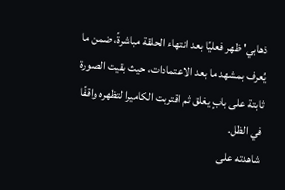ذهابي' ظهر فعليًا بعد انتهاء الحلقة مباشرةً، ضمن ما يُعرف بمشهد ما بعد الاعتمادات، حيث بقيت الصورة ثابتة على بابٍ يغلق ثم اقتربت الكاميرا لتظهره واقفًا في الظل.
شاهدته على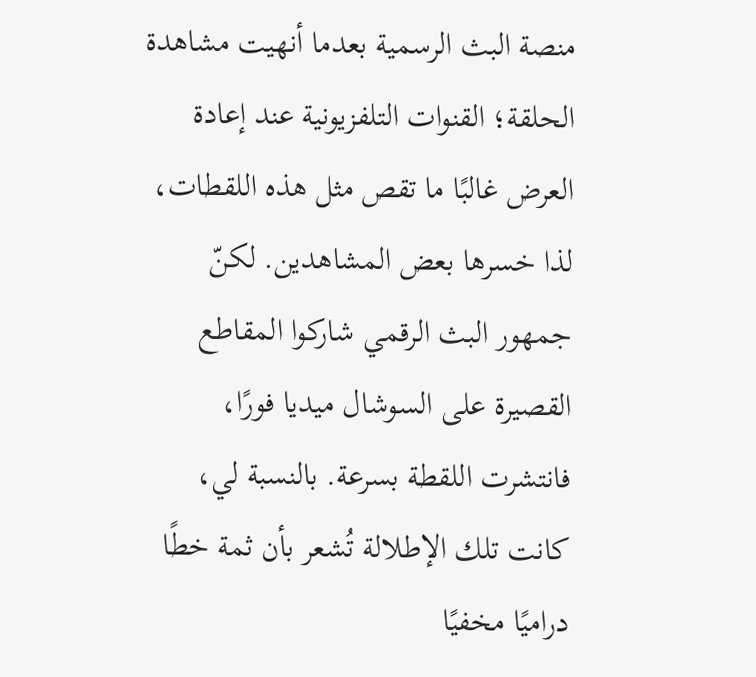منصة البث الرسمية بعدما أنهيت مشاهدة الحلقة؛ القنوات التلفزيونية عند إعادة العرض غالبًا ما تقص مثل هذه اللقطات، لذا خسرها بعض المشاهدين. لكنّ جمهور البث الرقمي شاركوا المقاطع القصيرة على السوشال ميديا فورًا، فانتشرت اللقطة بسرعة. بالنسبة لي، كانت تلك الإطلالة تُشعر بأن ثمة خطًا دراميًا مخفيًا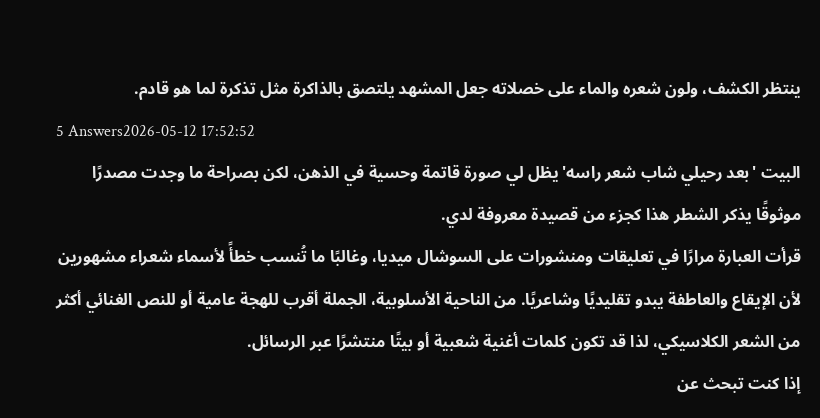ينتظر الكشف، ولون شعره والماء على خصلاته جعل المشهد يلتصق بالذاكرة مثل تذكرة لما هو قادم.
5 Answers2026-05-12 17:52:52
البيت 'بعد رحيلي شاب شعر راسه' يظل لي صورة قاتمة وحسية في الذهن، لكن بصراحة ما وجدت مصدرًا موثوقًا يذكر الشطر هذا كجزء من قصيدة معروفة لدي.
قرأت العبارة مرارًا في تعليقات ومنشورات على السوشال ميديا، وغالبًا ما تُنسب خطأً لأسماء شعراء مشهورين لأن الإيقاع والعاطفة يبدو تقليديًا وشاعريًا. من الناحية الأسلوبية، الجملة أقرب للهجة عامية أو للنص الغنائي أكثر من الشعر الكلاسيكي، لذا قد تكون كلمات أغنية شعبية أو بيتًا منتشرًا عبر الرسائل.
إذا كنت تبحث عن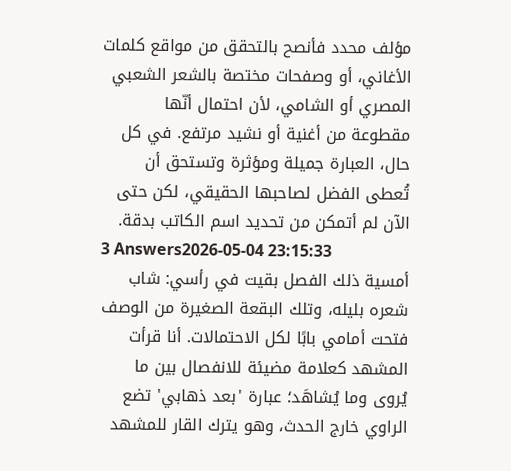مؤلف محدد فأنصح بالتحقق من مواقع كلمات الأغاني، أو وصفحات مختصة بالشعر الشعبي المصري أو الشامي، لأن احتمال أنّها مقطوعة من أغنية أو نشيد مرتفع. في كل حال، العبارة جميلة ومؤثرة وتستحق أن تُعطى الفضل لصاحبها الحقيقي، لكن حتى الآن لم أتمكن من تحديد اسم الكاتب بدقة.
3 Answers2026-05-04 23:15:33
أمسية ذلك الفصل بقيت في رأسي: شاب شعره بليله، وتلك البقعة الصغيرة من الوصف فتحت أمامي بابًا لكل الاحتمالات. أنا قرأت المشهد كعلامة مضيئة للانفصال بين ما يُروى وما يُشاهَد؛ عبارة 'بعد ذهابي' تضع الراوي خارج الحدث، وهو يترك القار للمشهد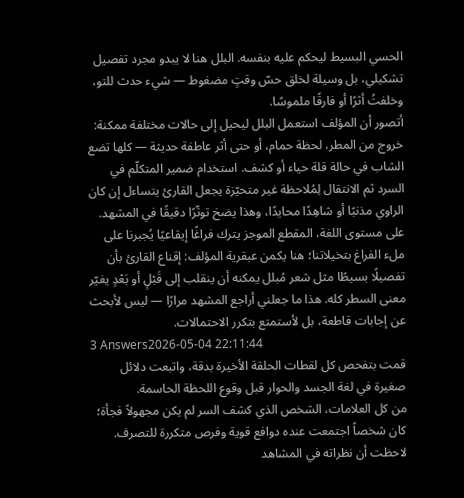الحسي البسيط ليحكم عليه بنفسه. البلل هنا لا يبدو مجرد تفصيل تشكيلي، بل وسيلة لخلق حسّ وقتٍ مضغوط — شيء حدث للتو، وخلفتُ أثرًا أو فارقًا ملموسًا.
أتصور أن المؤلف استعمل البلل ليحيل إلى حالات مختلفة ممكنة: خروج من المطر، لحظة حمام، أو حتى أثر عاطفة حديثة — كلها تضع الشاب في حالة قلة حياء أو كشف. استخدام ضمير المتكلّم في السرد ثم الانتقال لِمُلاحظة غير متحيّزة يجعل القارئ يتساءل إن كان الراوي مذنبًا أو شاهِدًا محايدًا، وهذا يضخ توتّرًا دقيقًا في المشهد.
على مستوى اللغة، المقطع الموجز يترك فراغًا إيقاعيًا يُجبرنا على ملء الفراغ بتخيلاتنا؛ هنا يكمن عبقرية المؤلف: إقناع القارئ بأن تفصيلًا بسيطًا مثل شعر مُبلل يمكنه أن ينقلب إلى قَبْلٍ أو بَعْدٍ يغيّر معنى السطر كله. هذا ما جعلني أراجع المشهد مرارًا — ليس لأبحث عن إجابات قاطعة، بل لأستمتع بتكرر الاحتمالات.
3 Answers2026-05-04 22:11:44
قمت بتفحص كل لقطات الحلقة الأخيرة بدقة، واتبعت دلائل صغيرة في لغة الجسد والحوار قبل وقوع اللحظة الحاسمة.
من كل العلامات، الشخص الذي كشف السر لم يكن مجهولاً فجأة؛ كان شخصاً اجتمعت عنده دوافع قوية وفرص متكررة للتصرف. لاحظت أن نظراته في المشاهد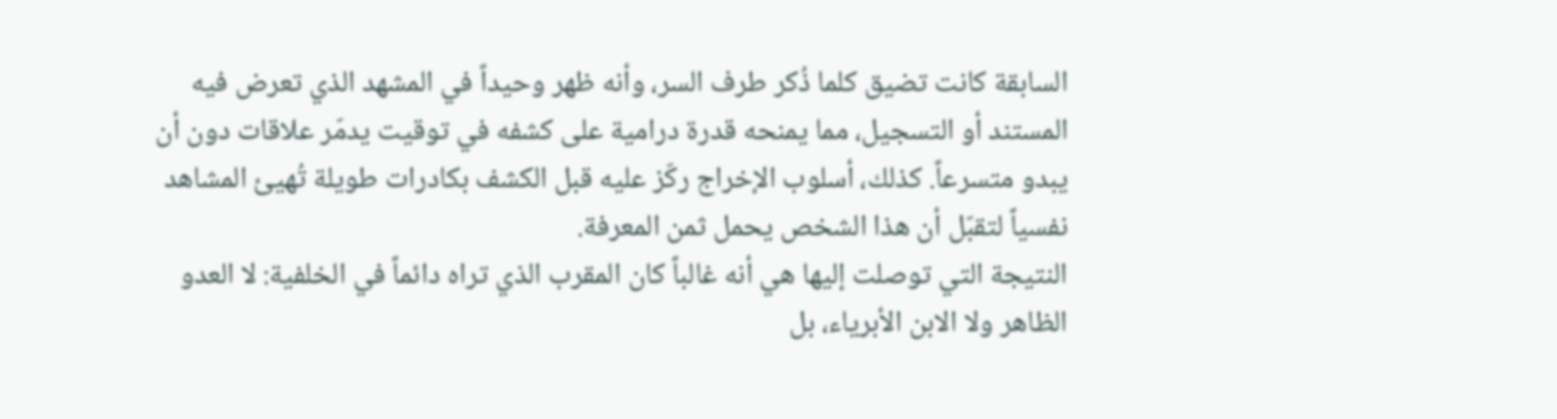السابقة كانت تضيق كلما ذُكر طرف السر، وأنه ظهر وحيداً في المشهد الذي تعرض فيه المستند أو التسجيل، مما يمنحه قدرة درامية على كشفه في توقيت يدمّر علاقات دون أن يبدو متسرعاً. كذلك، أسلوب الإخراج ركّز عليه قبل الكشف بكادرات طويلة تُهيئ المشاهد نفسياً لتقبّل أن هذا الشخص يحمل ثمن المعرفة.
النتيجة التي توصلت إليها هي أنه غالباً كان المقرب الذي تراه دائماً في الخلفية: لا العدو الظاهر ولا الابن الأبرياء، بل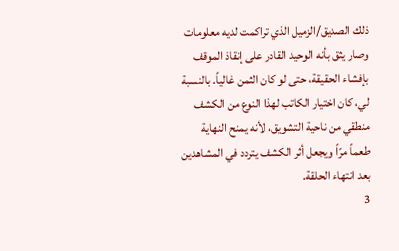ذلك الصديق/الزميل الذي تراكمت لديه معلومات وصار يثق بأنه الوحيد القادر على إنقاذ الموقف بإفشاء الحقيقة، حتى لو كان الثمن غالياً. بالنسبة لي، كان اختيار الكاتب لهذا النوع من الكشف منطقي من ناحية التشويق، لأنه يمنح النهاية طعماً مرّاً ويجعل أثر الكشف يتردد في المشاهدين بعد انتهاء الحلقة.
3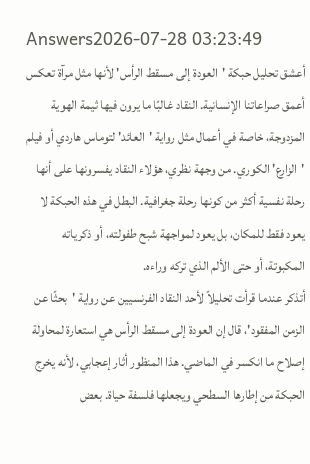Answers2026-07-28 03:23:49
أعشق تحليل حبكة 'العودة إلى مسقط الرأس' لأنها مثل مرآة تعكس أعمق صراعاتنا الإنسانية. النقاد غالبًا ما يرون فيها ثيمة الهوية المزدوجة، خاصة في أعمال مثل رواية 'العائد' لتوماس هاردي أو فيلم 'الزارع' الكوري. من وجهة نظري، هؤلاء النقاد يفسرونها على أنها رحلة نفسية أكثر من كونها رحلة جغرافية. البطل في هذه الحبكة لا يعود فقط للمكان، بل يعود لمواجهة شبح طفولته، أو ذكرياته المكبوتة، أو حتى الألم الذي تركه وراءه.
أتذكر عندما قرأت تحليلاً لأحد النقاد الفرنسيين عن رواية 'بحثًا عن الزمن المفقود'، قال إن العودة إلى مسقط الرأس هي استعارة لمحاولة إصلاح ما انكسر في الماضي. هذا المنظور أثار إعجابي، لأنه يخرج الحبكة من إطارها السطحي ويجعلها فلسفة حياة. بعض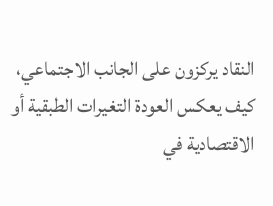النقاد يركزون على الجانب الاجتماعي، كيف يعكس العودة التغيرات الطبقية أو الاقتصادية في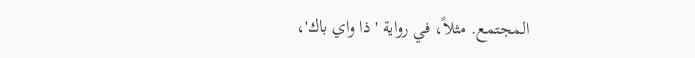المجتمع. مثلاً، في رواية 'ذا واي باك'،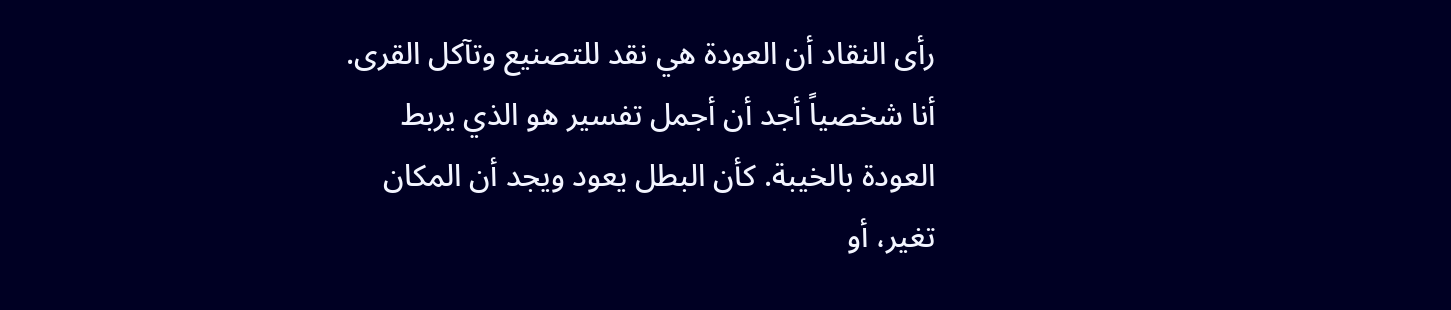رأى النقاد أن العودة هي نقد للتصنيع وتآكل القرى.
أنا شخصياً أجد أن أجمل تفسير هو الذي يربط العودة بالخيبة. كأن البطل يعود ويجد أن المكان تغير، أو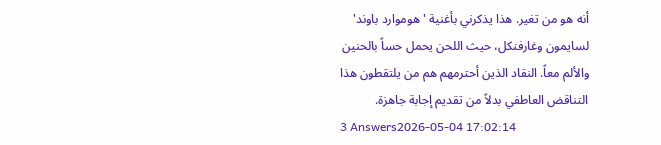أنه هو من تغير. هذا يذكرني بأغنية 'هوموارد باوند' لسايمون وغارفنكل، حيث اللحن يحمل حساً بالحنين والألم معاً. النقاد الذين أحترمهم هم من يلتقطون هذا التناقض العاطفي بدلاً من تقديم إجابة جاهزة.
3 Answers2026-05-04 17:02:14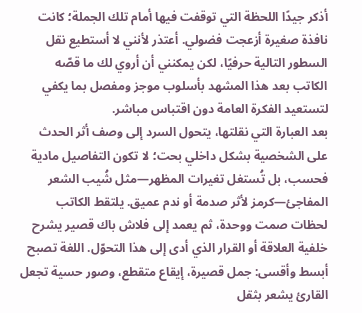أذكر جيدًا اللحظة التي توقفت فيها أمام تلك الجملة؛ كانت نافذة صغيرة أزعجت فضولي. أعتذر لأنني لا أستطيع نقل السطور التالية حرفيًا، لكن يمكنني أن أروي لك ما قصّه الكاتب بعد هذا المشهد بأسلوب موجز ومفصل بما يكفي لتستعيد الفكرة العامة دون اقتباس مباشر.
بعد العبارة التي نقلتها، يتحول السرد إلى وصف أثر الحدث على الشخصية بشكل داخلي بحت؛ لا تكون التفاصيل مادية فحسب، بل تُستغل تغيرات المظهر—مثل شُيب الشعر المفاجئ—كرمز لأثر صدمة أو ندم عميق. يلتقط الكاتب لحظات صمت ووحدة، ثم يعمد إلى فلاش باك قصير يشرح خلفية العلاقة أو القرار الذي أدى إلى هذا التحوّل. اللغة تصبح أبسط وأقسى: جمل قصيرة، إيقاع متقطع، وصور حسية تجعل القارئ يشعر بثقل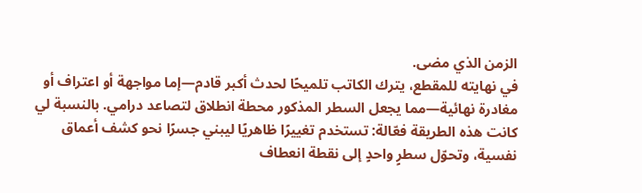الزمن الذي مضى.
في نهايته للمقطع، يترك الكاتب تلميحًا لحدث أكبر قادم—إما مواجهة أو اعتراف أو مغادرة نهائية—مما يجعل السطر المذكور محطة انطلاق لتصاعد درامي. بالنسبة لي كانت هذه الطريقة فعّالة: تستخدم تغييرًا ظاهريًا ليبني جسرًا نحو كشف أعماق نفسية، وتحوّل سطرٍ واحدٍ إلى نقطة انعطاف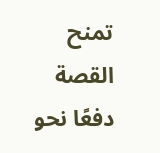تمنح القصة دفعًا نحو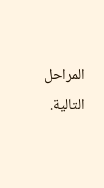المراحل التالية.